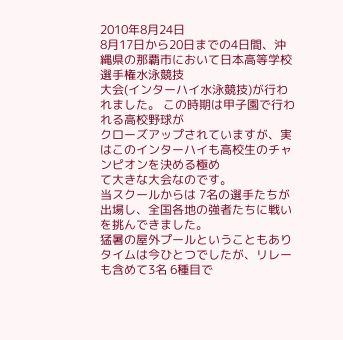2010年8月24日
8月17日から20日までの4日間、沖縄県の那覇市において日本高等学校選手権水泳競技
大会(インターハイ水泳競技)が行われました。 この時期は甲子園で行われる高校野球が
クローズアップされていますが、実はこのインターハイも高校生のチャンピオンを決める極め
て大きな大会なのです。
当スクールからは 7名の選手たちが出場し、全国各地の強者たちに戦いを挑んできました。
猛暑の屋外プールということもありタイムは今ひとつでしたが、リレーも含めて3名 6種目で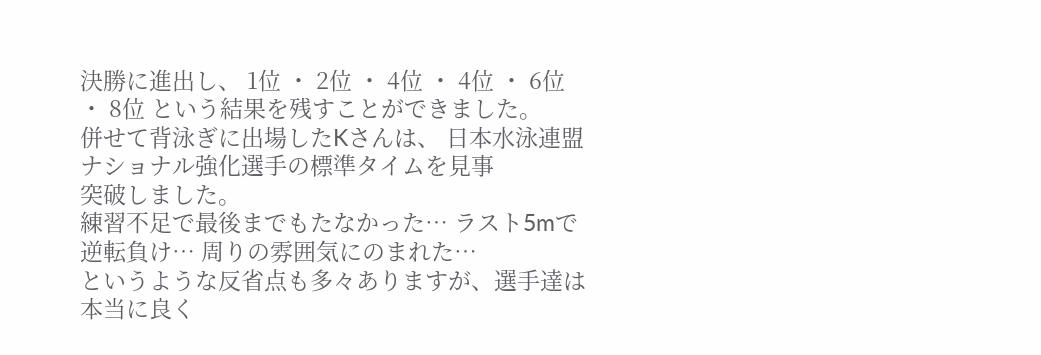決勝に進出し、 1位 ・ 2位 ・ 4位 ・ 4位 ・ 6位 ・ 8位 という結果を残すことができました。
併せて背泳ぎに出場したKさんは、 日本水泳連盟ナショナル強化選手の標準タイムを見事
突破しました。
練習不足で最後までもたなかった… ラスト5mで逆転負け… 周りの雰囲気にのまれた…
というような反省点も多々ありますが、選手達は本当に良く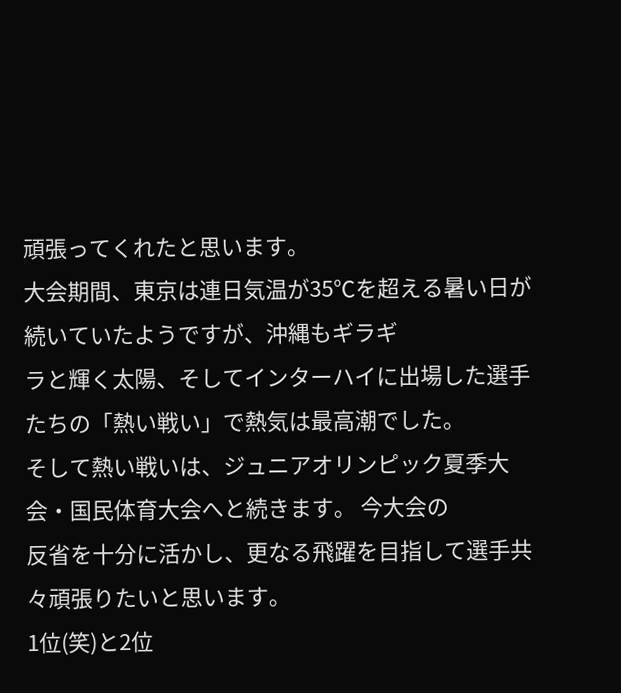頑張ってくれたと思います。
大会期間、東京は連日気温が35℃を超える暑い日が続いていたようですが、沖縄もギラギ
ラと輝く太陽、そしてインターハイに出場した選手たちの「熱い戦い」で熱気は最高潮でした。
そして熱い戦いは、ジュニアオリンピック夏季大会・国民体育大会へと続きます。 今大会の
反省を十分に活かし、更なる飛躍を目指して選手共々頑張りたいと思います。
1位(笑)と2位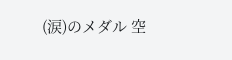(涙)のメダル 空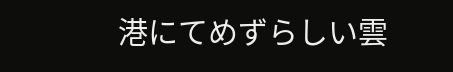港にてめずらしい雲